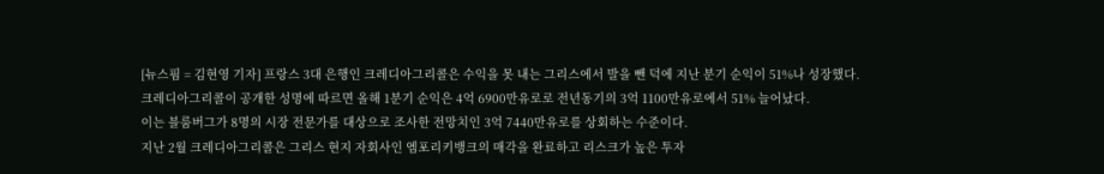[뉴스핌 = 김현영 기자] 프랑스 3대 은행인 크레디아그리콜은 수익을 못 내는 그리스에서 발을 뺀 덕에 지난 분기 순익이 51%나 성장했다.
크레디아그리콜이 공개한 성명에 따르면 올해 1분기 순익은 4억 6900만유로로 전년동기의 3억 1100만유로에서 51% 늘어났다.
이는 블룸버그가 8명의 시장 전문가를 대상으로 조사한 전망치인 3억 7440만유로를 상회하는 수준이다.
지난 2월 크레디아그리콜은 그리스 현지 자회사인 엠포리키뱅크의 매각을 완료하고 리스크가 높은 투자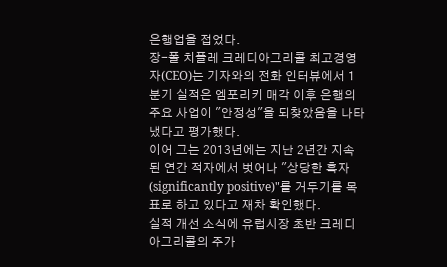은행업을 접었다.
장-폴 치플레 크레디아그리콜 최고경영자(CEO)는 기자와의 전화 인터뷰에서 1분기 실적은 엠포리키 매각 이후 은행의 주요 사업이 "안정성"을 되찾았음을 나타냈다고 평가했다.
이어 그는 2013년에는 지난 2년간 지속된 연간 적자에서 벗어나 "상당한 흑자(significantly positive)"를 거두기를 목표로 하고 있다고 재차 확인했다.
실적 개선 소식에 유럽시장 초반 크레디아그리콜의 주가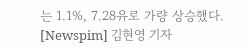는 1.1%, 7.28유로 가량 상승했다.
[Newspim] 김현영 기자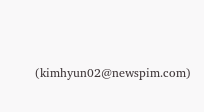(kimhyun02@newspim.com)